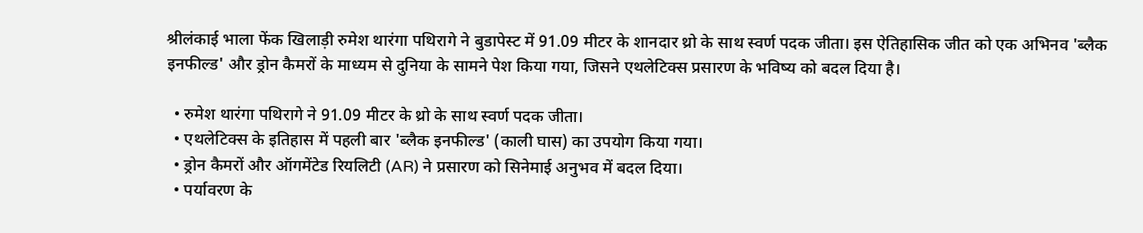श्रीलंकाई भाला फेंक खिलाड़ी रुमेश थारंगा पथिरागे ने बुडापेस्ट में 91.09 मीटर के शानदार थ्रो के साथ स्वर्ण पदक जीता। इस ऐतिहासिक जीत को एक अभिनव 'ब्लैक इनफील्ड' और ड्रोन कैमरों के माध्यम से दुनिया के सामने पेश किया गया, जिसने एथलेटिक्स प्रसारण के भविष्य को बदल दिया है।

  • रुमेश थारंगा पथिरागे ने 91.09 मीटर के थ्रो के साथ स्वर्ण पदक जीता।
  • एथलेटिक्स के इतिहास में पहली बार 'ब्लैक इनफील्ड' (काली घास) का उपयोग किया गया।
  • ड्रोन कैमरों और ऑगमेंटेड रियलिटी (AR) ने प्रसारण को सिनेमाई अनुभव में बदल दिया।
  • पर्यावरण के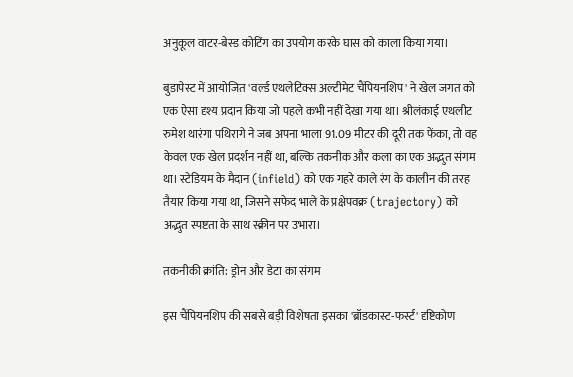अनुकूल वाटर-बेस्ड कोटिंग का उपयोग करके घास को काला किया गया।

बुडापेस्ट में आयोजित 'वर्ल्ड एथलेटिक्स अल्टीमेट चैंपियनशिप' ने खेल जगत को एक ऐसा दृश्य प्रदान किया जो पहले कभी नहीं देखा गया था। श्रीलंकाई एथलीट रुमेश थारंगा पथिरागे ने जब अपना भाला 91.09 मीटर की दूरी तक फेंका, तो वह केवल एक खेल प्रदर्शन नहीं था, बल्कि तकनीक और कला का एक अद्भुत संगम था। स्टेडियम के मैदान (infield) को एक गहरे काले रंग के कालीन की तरह तैयार किया गया था, जिसने सफेद भाले के प्रक्षेपवक्र (trajectory) को अद्भुत स्पष्टता के साथ स्क्रीन पर उभारा।

तकनीकी क्रांति: ड्रोन और डेटा का संगम

इस चैंपियनशिप की सबसे बड़ी विशेषता इसका 'ब्रॉडकास्ट-फर्स्ट' दृष्टिकोण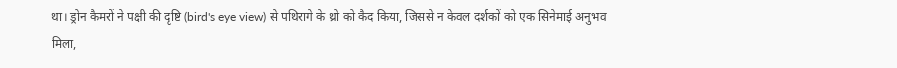था। ड्रोन कैमरों ने पक्षी की दृष्टि (bird's eye view) से पथिरागे के थ्रो को कैद किया, जिससे न केवल दर्शकों को एक सिनेमाई अनुभव मिला,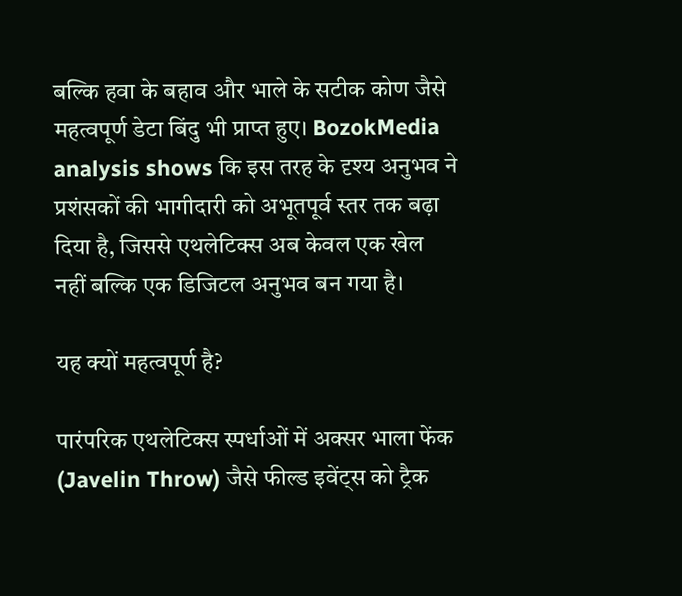बल्कि हवा के बहाव और भाले के सटीक कोण जैसे महत्वपूर्ण डेटा बिंदु भी प्राप्त हुए। BozokMedia analysis shows कि इस तरह के दृश्य अनुभव ने प्रशंसकों की भागीदारी को अभूतपूर्व स्तर तक बढ़ा दिया है, जिससे एथलेटिक्स अब केवल एक खेल नहीं बल्कि एक डिजिटल अनुभव बन गया है।

यह क्यों महत्वपूर्ण है?

पारंपरिक एथलेटिक्स स्पर्धाओं में अक्सर भाला फेंक (Javelin Throw) जैसे फील्ड इवेंट्स को ट्रैक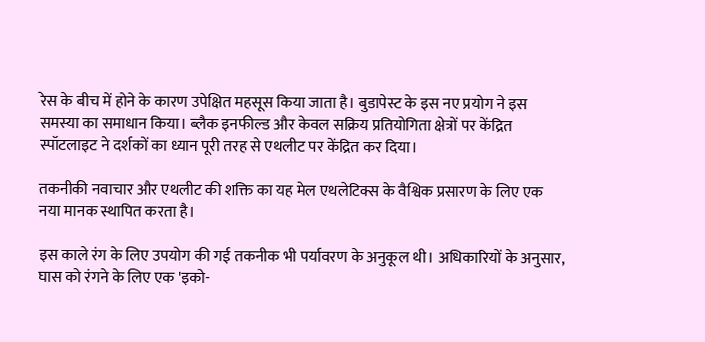रेस के बीच में होने के कारण उपेक्षित महसूस किया जाता है। बुडापेस्ट के इस नए प्रयोग ने इस समस्या का समाधान किया। ब्लैक इनफील्ड और केवल सक्रिय प्रतियोगिता क्षेत्रों पर केंद्रित स्पॉटलाइट ने दर्शकों का ध्यान पूरी तरह से एथलीट पर केंद्रित कर दिया।

तकनीकी नवाचार और एथलीट की शक्ति का यह मेल एथलेटिक्स के वैश्विक प्रसारण के लिए एक नया मानक स्थापित करता है।

इस काले रंग के लिए उपयोग की गई तकनीक भी पर्यावरण के अनुकूल थी। अधिकारियों के अनुसार, घास को रंगने के लिए एक 'इको-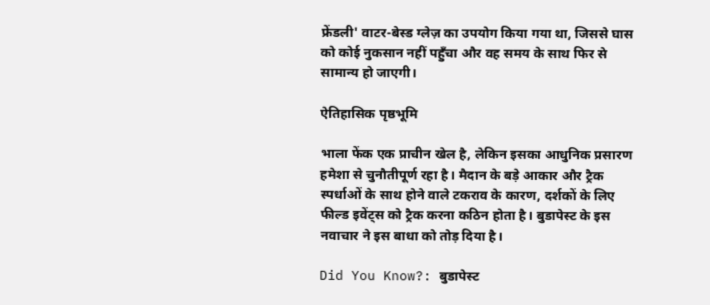फ्रेंडली' वाटर-बेस्ड ग्लेज़ का उपयोग किया गया था, जिससे घास को कोई नुकसान नहीं पहुँचा और वह समय के साथ फिर से सामान्य हो जाएगी।

ऐतिहासिक पृष्ठभूमि

भाला फेंक एक प्राचीन खेल है, लेकिन इसका आधुनिक प्रसारण हमेशा से चुनौतीपूर्ण रहा है। मैदान के बड़े आकार और ट्रैक स्पर्धाओं के साथ होने वाले टकराव के कारण, दर्शकों के लिए फील्ड इवेंट्स को ट्रैक करना कठिन होता है। बुडापेस्ट के इस नवाचार ने इस बाधा को तोड़ दिया है।

Did You Know?: बुडापेस्ट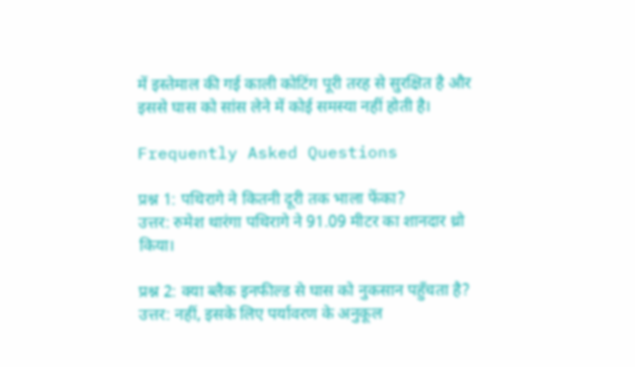में इस्तेमाल की गई काली कोटिंग पूरी तरह से सुरक्षित है और इससे घास को सांस लेने में कोई समस्या नहीं होती है।

Frequently Asked Questions

प्रश्न 1: पथिरागे ने कितनी दूरी तक भाला फेंका?
उत्तर: रुमेश थारंगा पथिरागे ने 91.09 मीटर का शानदार थ्रो किया।

प्रश्न 2: क्या ब्लैक इनफील्ड से घास को नुकसान पहुँचता है?
उत्तर: नहीं, इसके लिए पर्यावरण के अनुकूल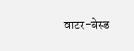वाटर-बेस्ड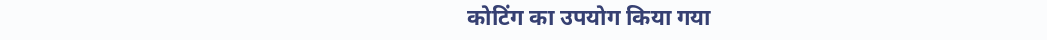कोटिंग का उपयोग किया गया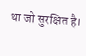था जो सुरक्षित है।